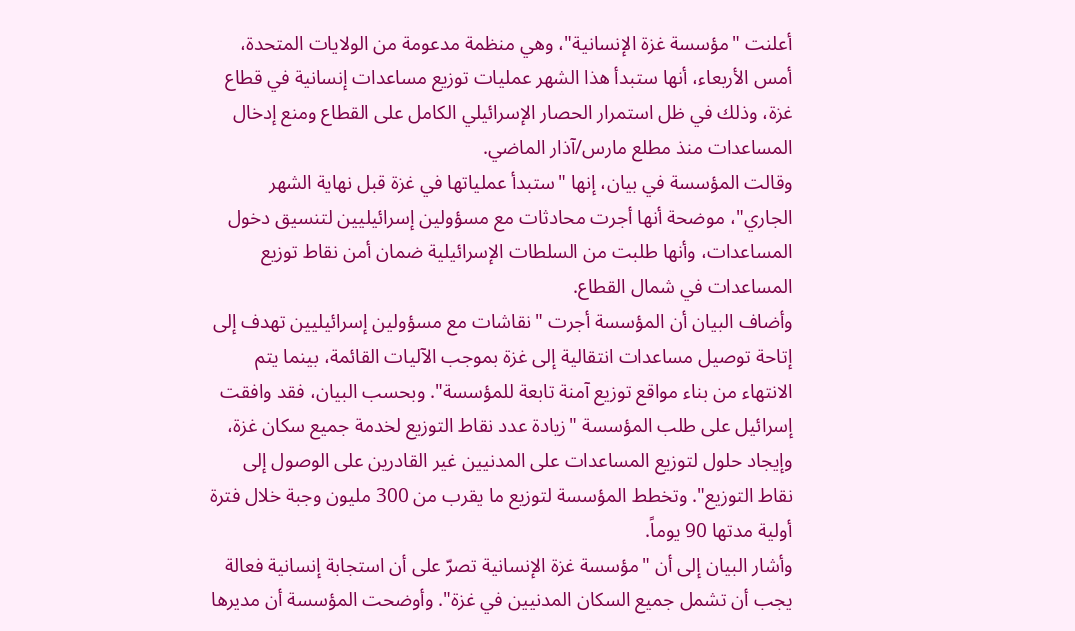أعلنت "مؤسسة غزة الإنسانية"، وهي منظمة مدعومة من الولايات المتحدة، أمس الأربعاء، أنها ستبدأ هذا الشهر عمليات توزيع مساعدات إنسانية في قطاع غزة، وذلك في ظل استمرار الحصار الإسرائيلي الكامل على القطاع ومنع إدخال المساعدات منذ مطلع مارس/آذار الماضي.
وقالت المؤسسة في بيان، إنها "ستبدأ عملياتها في غزة قبل نهاية الشهر الجاري"، موضحة أنها أجرت محادثات مع مسؤولين إسرائيليين لتنسيق دخول المساعدات، وأنها طلبت من السلطات الإسرائيلية ضمان أمن نقاط توزيع المساعدات في شمال القطاع.
وأضاف البيان أن المؤسسة أجرت "نقاشات مع مسؤولين إسرائيليين تهدف إلى إتاحة توصيل مساعدات انتقالية إلى غزة بموجب الآليات القائمة، بينما يتم الانتهاء من بناء مواقع توزيع آمنة تابعة للمؤسسة". وبحسب البيان، فقد وافقت إسرائيل على طلب المؤسسة "زيادة عدد نقاط التوزيع لخدمة جميع سكان غزة، وإيجاد حلول لتوزيع المساعدات على المدنيين غير القادرين على الوصول إلى نقاط التوزيع". وتخطط المؤسسة لتوزيع ما يقرب من 300 مليون وجبة خلال فترة أولية مدتها 90 يوماً.
وأشار البيان إلى أن "مؤسسة غزة الإنسانية تصرّ على أن استجابة إنسانية فعالة يجب أن تشمل جميع السكان المدنيين في غزة". وأوضحت المؤسسة أن مديرها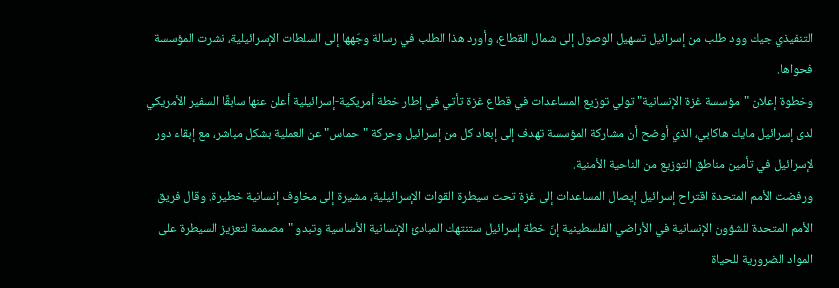التنفيذي جيك وود طلب من إسرائيل تسهيل الوصول إلى شمال القطاع، وأورد هذا الطلب في رسالة وجّهها إلى السلطات الإسرائيلية، نشرت المؤسسة فحواها.
وخطوة إعلان "مؤسسة غزة الإنسانية" تولي توزيع المساعدات في قطاع غزة تأتي في إطار خطة أمريكية-إسرائيلية أعلن عنها سابقًا السفير الأمريكي لدى إسرائيل مايك هاكابي، الذي أوضح أن مشاركة المؤسسة تهدف إلى إبعاد كل من إسرائيل وحركة "حماس" عن العملية بشكل مباشر، مع إبقاء دور لإسرائيل في تأمين مناطق التوزيع من الناحية الأمنية.
ورفضت الأمم المتحدة اقتراح إسرائيل إيصال المساعدات إلى غزة تحت سيطرة القوات الإسرائيلية، مشيرة إلى مخاوف إنسانية خطيرة. وقال فريق الأمم المتحدة للشؤون الإنسانية في الأراضي الفلسطينية إنّ خطة إسرائيل ستنتهك المبادئ الإنسانية الأساسية وتبدو "مصممة لتعزيز السيطرة على المواد الضرورية للحياة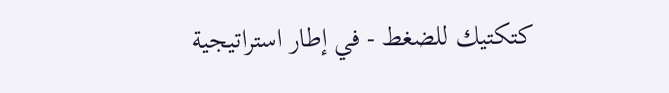كتكتيك للضغط - في إطار استراتيجية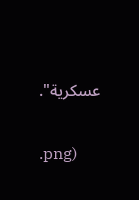عسكرية".


.png)